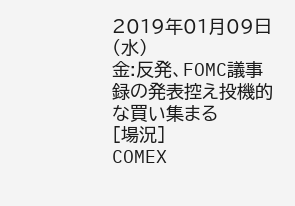2019年01月09日(水)
金:反発、FOMC議事録の発表控え投機的な買い集まる
[場況]
COMEX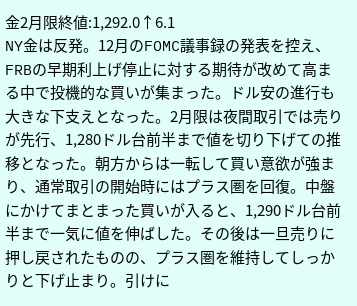金2月限終値:1,292.0↑6.1
NY金は反発。12月のFOMC議事録の発表を控え、FRBの早期利上げ停止に対する期待が改めて高まる中で投機的な買いが集まった。ドル安の進行も大きな下支えとなった。2月限は夜間取引では売りが先行、1,280ドル台前半まで値を切り下げての推移となった。朝方からは一転して買い意欲が強まり、通常取引の開始時にはプラス圏を回復。中盤にかけてまとまった買いが入ると、1,290ドル台前半まで一気に値を伸ばした。その後は一旦売りに押し戻されたものの、プラス圏を維持してしっかりと下げ止まり。引けに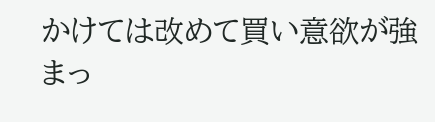かけては改めて買い意欲が強まっ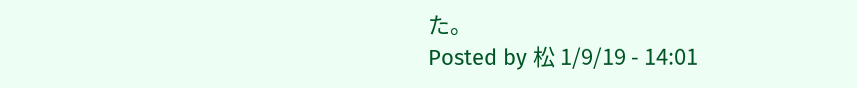た。
Posted by 松 1/9/19 - 14:01